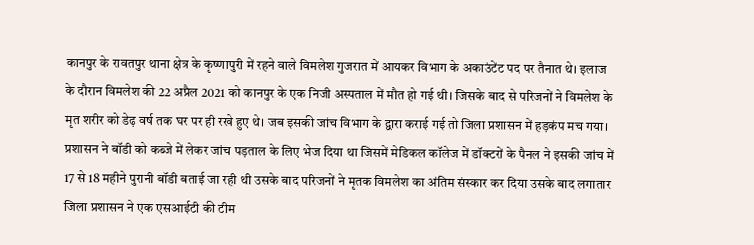कानपुर के रावतपुर थाना क्षेत्र के कृष्णापुरी में रहने वाले विमलेश गुजरात में आयकर विभाग के अकाउंटेंट पद पर तैनात थे। इलाज के दौरान विमलेश की 22 अप्रैल 2021 को कानपुर के एक निजी अस्पताल में मौत हो गई थी। जिसके बाद से परिजनों ने विमलेश के मृत शरीर को डेढ़ वर्ष तक घर पर ही रखे हुए थे। जब इसकी जांच विभाग के द्वारा कराई गई तो जिला प्रशासन में हड़कंप मच गया। प्रशासन ने बॉडी को कब्जे में लेकर जांच पड़ताल के लिए भेज दिया था जिसमें मेडिकल कॉलेज में डॉक्टरों के पैनल ने इसकी जांच में 17 से 18 महीने पुरानी बॉडी बताई जा रही थी उसके बाद परिजनों ने मृतक विमलेश का अंतिम संस्कार कर दिया उसके बाद लगातार जिला प्रशासन ने एक एसआईटी की टीम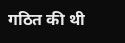गठित की थी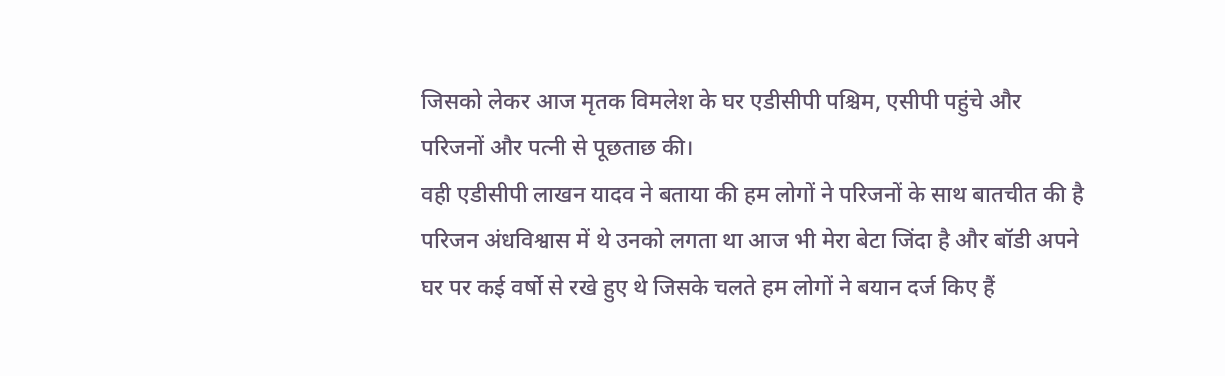जिसको लेकर आज मृतक विमलेश के घर एडीसीपी पश्चिम, एसीपी पहुंचे और परिजनों और पत्नी से पूछताछ की।
वही एडीसीपी लाखन यादव ने बताया की हम लोगों ने परिजनों के साथ बातचीत की है परिजन अंधविश्वास में थे उनको लगता था आज भी मेरा बेटा जिंदा है और बॉडी अपने घर पर कई वर्षो से रखे हुए थे जिसके चलते हम लोगों ने बयान दर्ज किए हैं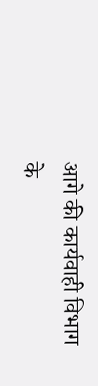आगे की कार्यवाही विभाग के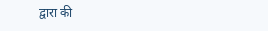द्वारा की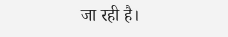जा रही है।